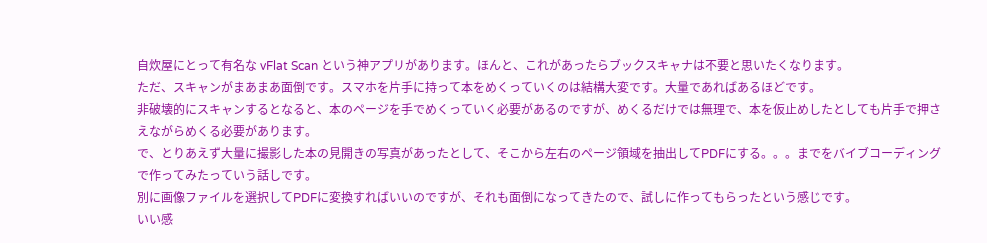自炊屋にとって有名な vFlat Scan という神アプリがあります。ほんと、これがあったらブックスキャナは不要と思いたくなります。
ただ、スキャンがまあまあ面倒です。スマホを片手に持って本をめくっていくのは結構大変です。大量であればあるほどです。
非破壊的にスキャンするとなると、本のページを手でめくっていく必要があるのですが、めくるだけでは無理で、本を仮止めしたとしても片手で押さえながらめくる必要があります。
で、とりあえず大量に撮影した本の見開きの写真があったとして、そこから左右のページ領域を抽出してPDFにする。。。までをバイブコーディングで作ってみたっていう話しです。
別に画像ファイルを選択してPDFに変換すればいいのですが、それも面倒になってきたので、試しに作ってもらったという感じです。
いい感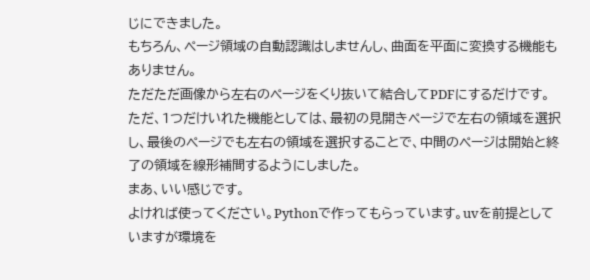じにできました。
もちろん、ページ領域の自動認識はしませんし、曲面を平面に変換する機能もありません。
ただただ画像から左右のページをくり抜いて結合してPDFにするだけです。
ただ、1つだけいれた機能としては、最初の見開きページで左右の領域を選択し、最後のページでも左右の領域を選択することで、中間のページは開始と終了の領域を線形補間するようにしました。
まあ、いい感じです。
よければ使ってください。Pythonで作ってもらっています。uvを前提としていますが環境を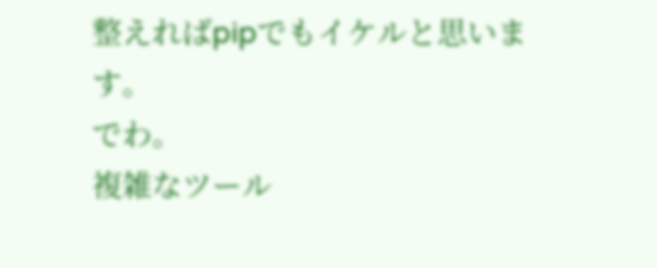整えればpipでもイケルと思います。
でわ。
複雑なツール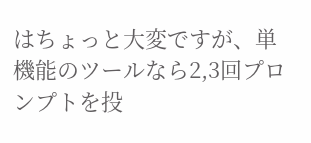はちょっと大変ですが、単機能のツールなら2,3回プロンプトを投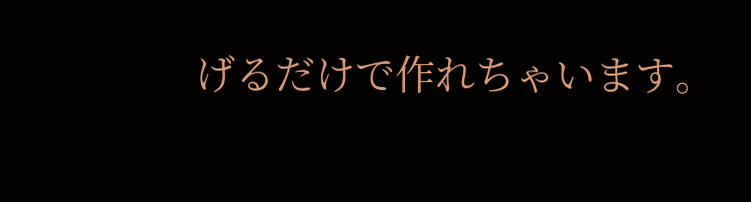げるだけで作れちゃいます。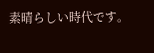素晴らしい時代です。